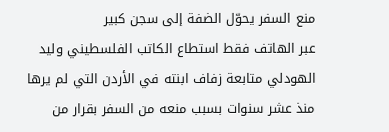منع السفر يحوّل الضفة إلى سجن كبير
عبر الهاتف فقط استطاع الكاتب الفلسطيني وليد الهودلي متابعة زفاف ابنته في الأردن التي لم يرها منذ عشر سنوات بسبب منعه من السفر بقرار من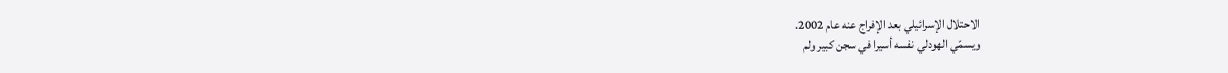الاحتلال الإسرائيلي بعد الإفراج عنه عام 2002.
ويسمّي الهودلي نفسه أسيرا في سجن كبير ولم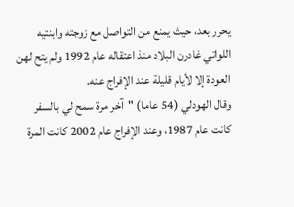يحرر بعد، حيث يمنع من التواصل مع زوجته وابنتيه اللواتي غادرن البلاد منذ اعتقاله عام 1992 ولم يتح لهن العودة إلا لأيام قليلة عند الإفراج عنه.
وقال الهودلي (54 عاما) "آخر مرة سمح لي بالسفر كانت عام 1987، وعند الإفراج عام 2002 كانت المرة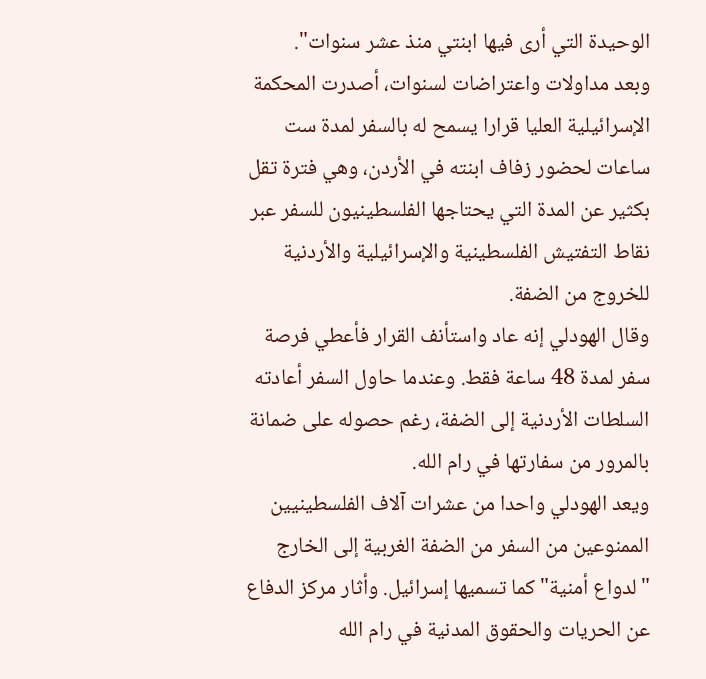الوحيدة التي أرى فيها ابنتي منذ عشر سنوات".
وبعد مداولات واعتراضات لسنوات، أصدرت المحكمة الإسرائيلية العليا قرارا يسمح له بالسفر لمدة ست ساعات لحضور زفاف ابنته في الأردن، وهي فترة تقل بكثير عن المدة التي يحتاجها الفلسطينيون للسفر عبر نقاط التفتيش الفلسطينية والإسرائيلية والأردنية للخروج من الضفة.
وقال الهودلي إنه عاد واستأنف القرار فأعطي فرصة سفر لمدة 48 ساعة فقط. وعندما حاول السفر أعادته السلطات الأردنية إلى الضفة، رغم حصوله على ضمانة بالمرور من سفارتها في رام الله.
ويعد الهودلي واحدا من عشرات آلاف الفلسطينيين الممنوعين من السفر من الضفة الغربية إلى الخارج "لدواع أمنية" كما تسميها إسرائيل. وأثار مركز الدفاع عن الحريات والحقوق المدنية في رام الله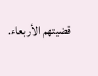قضيتهم الأربعاء.